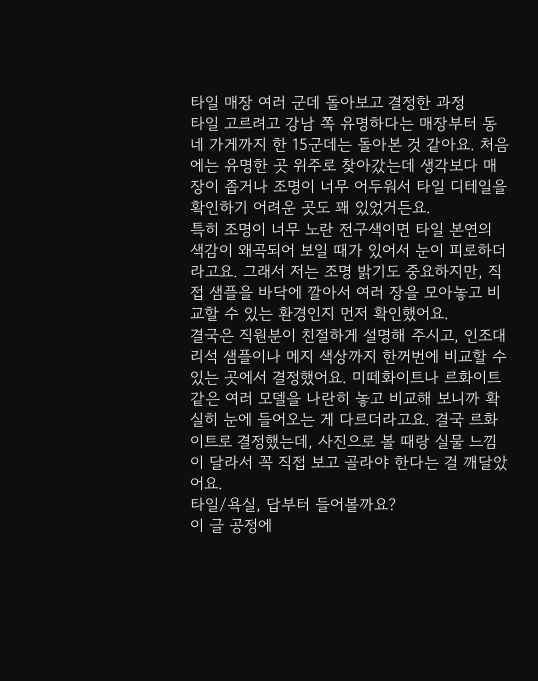타일 매장 여러 군데 돌아보고 결정한 과정
타일 고르려고 강남 쪽 유명하다는 매장부터 동네 가게까지 한 15군데는 돌아본 것 같아요. 처음에는 유명한 곳 위주로 찾아갔는데 생각보다 매장이 좁거나 조명이 너무 어두워서 타일 디테일을 확인하기 어려운 곳도 꽤 있었거든요.
특히 조명이 너무 노란 전구색이면 타일 본연의 색감이 왜곡되어 보일 때가 있어서 눈이 피로하더라고요. 그래서 저는 조명 밝기도 중요하지만, 직접 샘플을 바닥에 깔아서 여러 장을 모아놓고 비교할 수 있는 환경인지 먼저 확인했어요.
결국은 직원분이 친절하게 설명해 주시고, 인조대리석 샘플이나 메지 색상까지 한꺼번에 비교할 수 있는 곳에서 결정했어요. 미떼화이트나 르화이트 같은 여러 모델을 나란히 놓고 비교해 보니까 확실히 눈에 들어오는 게 다르더라고요. 결국 르화이트로 결정했는데, 사진으로 볼 때랑 실물 느낌이 달라서 꼭 직접 보고 골라야 한다는 걸 깨달았어요.
타일/욕실, 답부터 들어볼까요?
이 글 공정에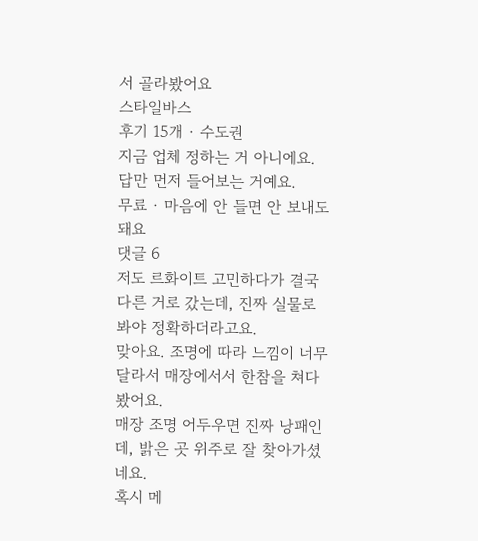서 골라봤어요
스타일바스
후기 15개 · 수도권
지금 업체 정하는 거 아니에요. 답만 먼저 들어보는 거예요.
무료 · 마음에 안 들면 안 보내도 돼요
댓글 6
저도 르화이트 고민하다가 결국 다른 거로 갔는데, 진짜 실물로 봐야 정확하더라고요.
맞아요. 조명에 따라 느낌이 너무 달라서 매장에서서 한참을 쳐다봤어요.
매장 조명 어두우면 진짜 낭패인데, 밝은 곳 위주로 잘 찾아가셨네요.
혹시 메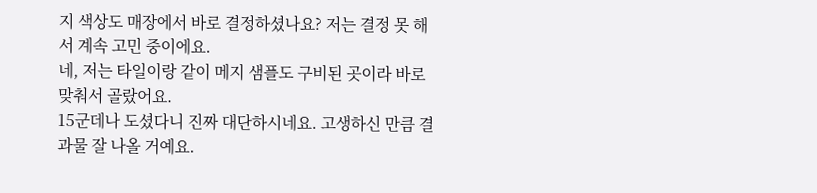지 색상도 매장에서 바로 결정하셨나요? 저는 결정 못 해서 계속 고민 중이에요.
네, 저는 타일이랑 같이 메지 샘플도 구비된 곳이라 바로 맞춰서 골랐어요.
15군데나 도셨다니 진짜 대단하시네요. 고생하신 만큼 결과물 잘 나올 거예요.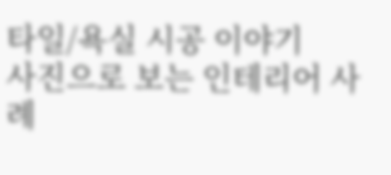타일/욕실 시공 이야기
사진으로 보는 인테리어 사례